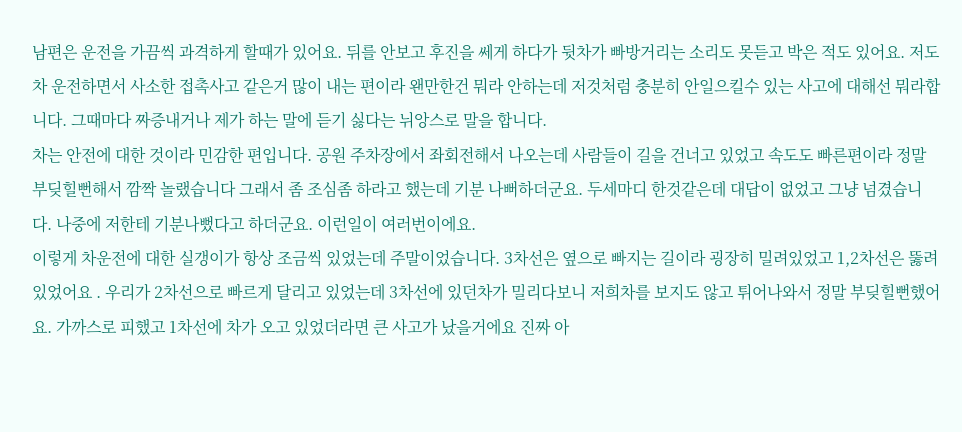남편은 운전을 가끔씩 과격하게 할때가 있어요. 뒤를 안보고 후진을 쎄게 하다가 뒷차가 빠방거리는 소리도 못듣고 박은 적도 있어요. 저도 차 운전하면서 사소한 접촉사고 같은거 많이 내는 편이라 왠만한건 뭐라 안하는데 저것처럼 충분히 안일으킬수 있는 사고에 대해선 뭐라합니다. 그때마다 짜증내거나 제가 하는 말에 듣기 싫다는 뉘앙스로 말을 합니다.
차는 안전에 대한 것이라 민감한 편입니다. 공원 주차장에서 좌회전해서 나오는데 사람들이 길을 건너고 있었고 속도도 빠른편이라 정말 부딪힐뻔해서 깜짝 놀랬습니다 그래서 좀 조심좀 하라고 했는데 기분 나뻐하더군요. 두세마디 한것같은데 대답이 없었고 그냥 넘겼습니다. 나중에 저한테 기분나뻤다고 하더군요. 이런일이 여러번이에요.
이렇게 차운전에 대한 실갱이가 항상 조금씩 있었는데 주말이었습니다. 3차선은 옆으로 빠지는 길이라 굉장히 밀려있었고 1,2차선은 뚫려있었어요 . 우리가 2차선으로 빠르게 달리고 있었는데 3차선에 있던차가 밀리다보니 저희차를 보지도 않고 튀어나와서 정말 부딪힐뻔했어요. 가까스로 피했고 1차선에 차가 오고 있었더라면 큰 사고가 났을거에요 진짜 아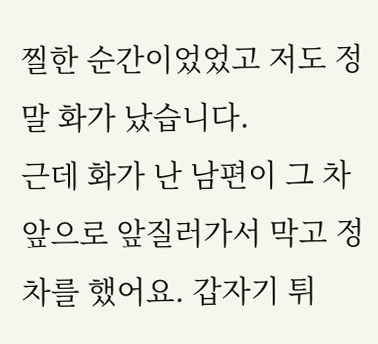찔한 순간이었었고 저도 정말 화가 났습니다.
근데 화가 난 남편이 그 차 앞으로 앞질러가서 막고 정차를 했어요. 갑자기 튀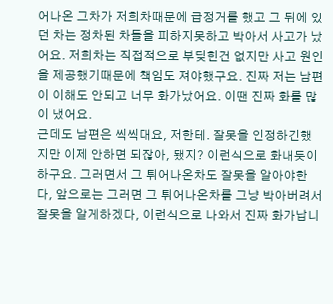어나온 그차가 저희차때문에 급정거를 했고 그 뒤에 있던 차는 정차된 차들을 피하지못하고 박아서 사고가 났어요. 저희차는 직접적으로 부딪힌건 없지만 사고 원인을 제공했기때문에 책임도 져야했구요. 진짜 저는 남편이 이해도 안되고 너무 화가났어요. 이땐 진짜 화를 많이 냈어요.
근데도 남편은 씩씩대요, 저한테. 잘못을 인정하긴했지만 이제 안하면 되잖아, 됐지? 이런식으로 화내듯이 하구요. 그러면서 그 튀어나온차도 잘못을 알아야한다, 앞으로는 그러면 그 튀어나온차를 그냥 박아버려서 잘못을 알게하겠다, 이런식으로 나와서 진짜 화가납니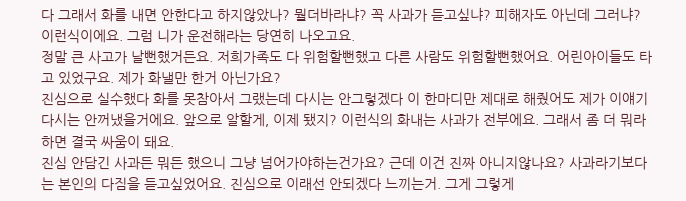다 그래서 화를 내면 안한다고 하지않았나? 뭘더바라냐? 꼭 사과가 듣고싶냐? 피해자도 아닌데 그러냐? 이런식이에요. 그럼 니가 운전해라는 당연히 나오고요.
정말 큰 사고가 날뻔했거든요. 저희가족도 다 위험할뻔했고 다른 사람도 위험할뻔했어요. 어린아이들도 타고 있었구요. 제가 화낼만 한거 아닌가요?
진심으로 실수했다 화를 못참아서 그랬는데 다시는 안그렇겠다 이 한마디만 제대로 해줬어도 제가 이얘기 다시는 안꺼냈을거에요. 앞으로 알할게, 이제 됐지? 이런식의 화내는 사과가 전부에요. 그래서 좀 더 뭐라하면 결국 싸움이 돼요.
진심 안담긴 사과든 뭐든 했으니 그냥 넘어가야하는건가요? 근데 이건 진짜 아니지않나요? 사과라기보다는 본인의 다짐을 듣고싶었어요. 진심으로 이래선 안되겠다 느끼는거. 그게 그렇게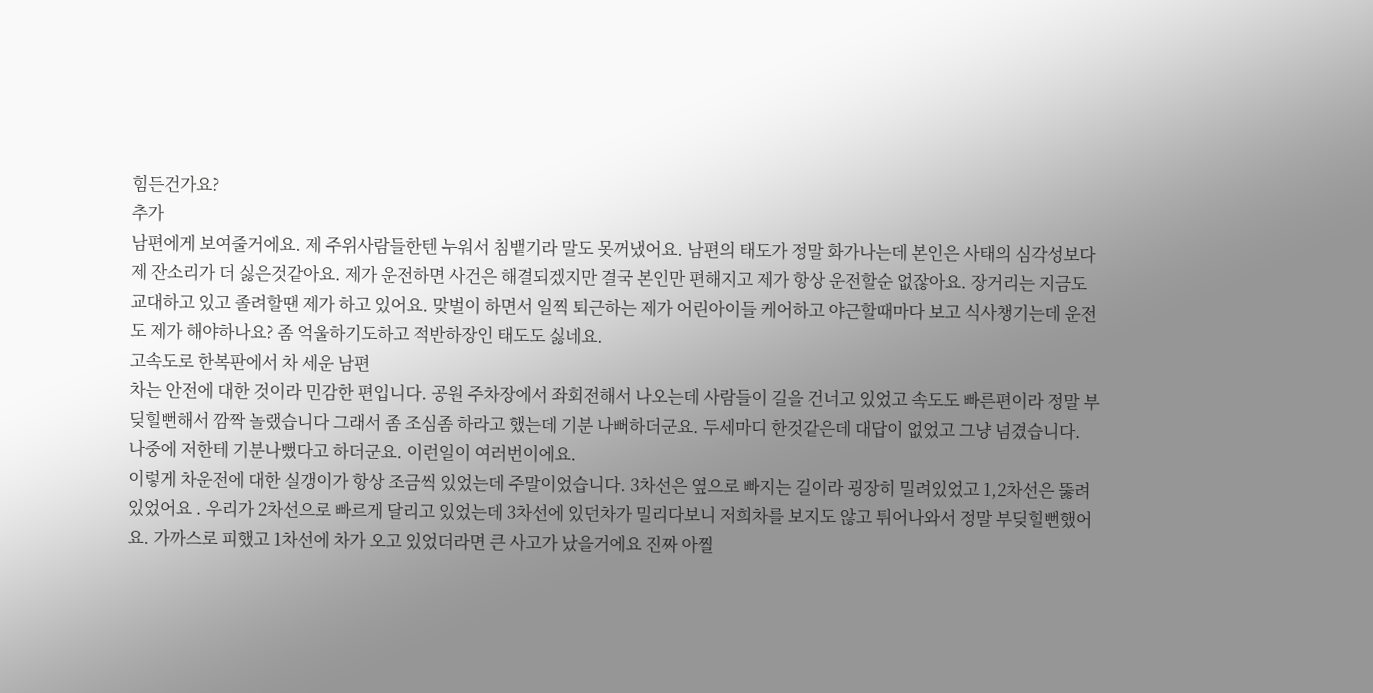힘든건가요?
추가
남편에게 보여줄거에요. 제 주위사람들한텐 누워서 침뱉기라 말도 못꺼냈어요. 남편의 태도가 정말 화가나는데 본인은 사태의 심각성보다 제 잔소리가 더 싫은것같아요. 제가 운전하면 사건은 해결되겠지만 결국 본인만 편해지고 제가 항상 운전할순 없잖아요. 장거리는 지금도 교대하고 있고 졸려할땐 제가 하고 있어요. 맞벌이 하면서 일찍 퇴근하는 제가 어린아이들 케어하고 야근할때마다 보고 식사챙기는데 운전도 제가 해야하나요? 좀 억울하기도하고 적반하장인 태도도 싫네요.
고속도로 한복판에서 차 세운 남편
차는 안전에 대한 것이라 민감한 편입니다. 공원 주차장에서 좌회전해서 나오는데 사람들이 길을 건너고 있었고 속도도 빠른편이라 정말 부딪힐뻔해서 깜짝 놀랬습니다 그래서 좀 조심좀 하라고 했는데 기분 나뻐하더군요. 두세마디 한것같은데 대답이 없었고 그냥 넘겼습니다. 나중에 저한테 기분나뻤다고 하더군요. 이런일이 여러번이에요.
이렇게 차운전에 대한 실갱이가 항상 조금씩 있었는데 주말이었습니다. 3차선은 옆으로 빠지는 길이라 굉장히 밀려있었고 1,2차선은 뚫려있었어요 . 우리가 2차선으로 빠르게 달리고 있었는데 3차선에 있던차가 밀리다보니 저희차를 보지도 않고 튀어나와서 정말 부딪힐뻔했어요. 가까스로 피했고 1차선에 차가 오고 있었더라면 큰 사고가 났을거에요 진짜 아찔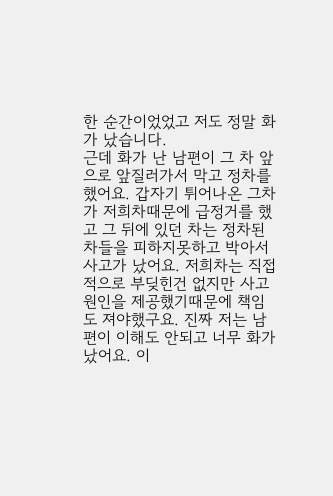한 순간이었었고 저도 정말 화가 났습니다.
근데 화가 난 남편이 그 차 앞으로 앞질러가서 막고 정차를 했어요. 갑자기 튀어나온 그차가 저희차때문에 급정거를 했고 그 뒤에 있던 차는 정차된 차들을 피하지못하고 박아서 사고가 났어요. 저희차는 직접적으로 부딪힌건 없지만 사고 원인을 제공했기때문에 책임도 져야했구요. 진짜 저는 남편이 이해도 안되고 너무 화가났어요. 이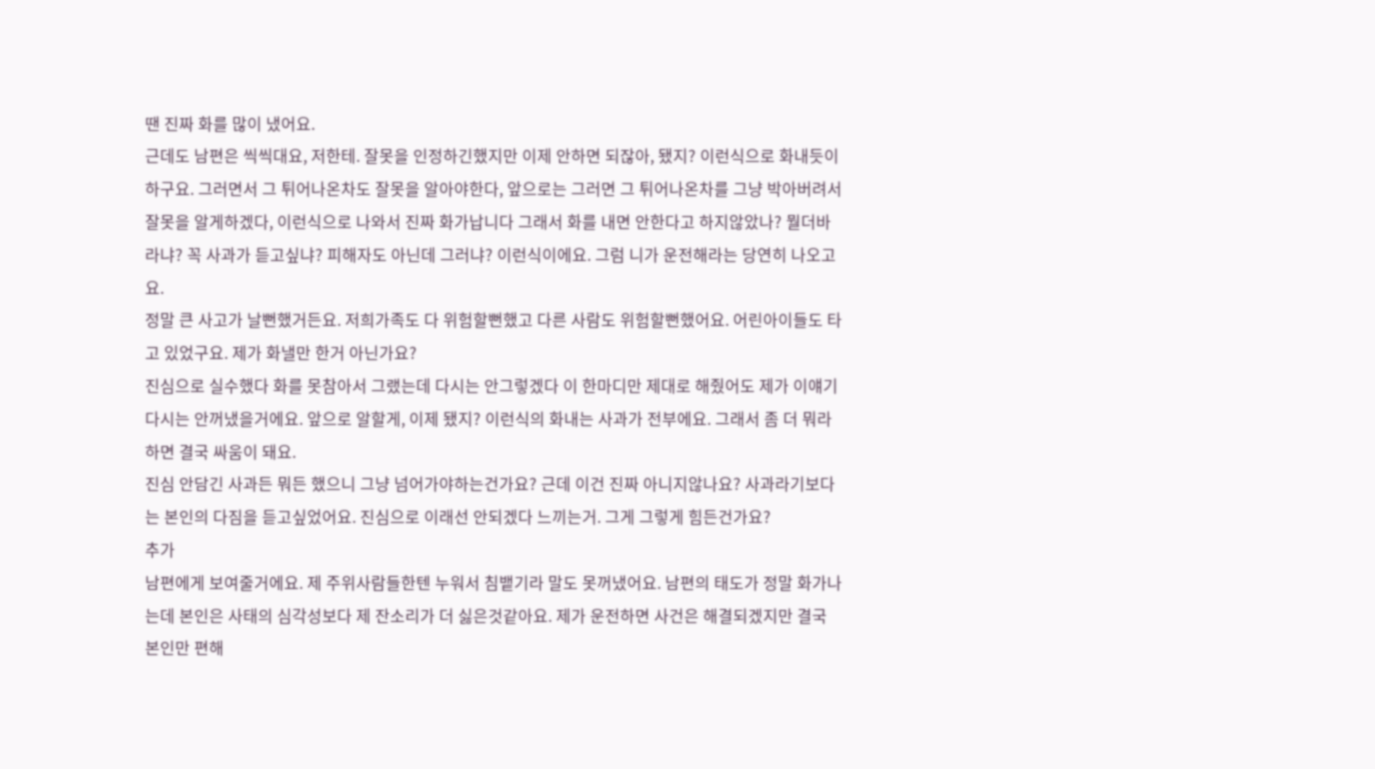땐 진짜 화를 많이 냈어요.
근데도 남편은 씩씩대요, 저한테. 잘못을 인정하긴했지만 이제 안하면 되잖아, 됐지? 이런식으로 화내듯이 하구요. 그러면서 그 튀어나온차도 잘못을 알아야한다, 앞으로는 그러면 그 튀어나온차를 그냥 박아버려서 잘못을 알게하겠다, 이런식으로 나와서 진짜 화가납니다 그래서 화를 내면 안한다고 하지않았나? 뭘더바라냐? 꼭 사과가 듣고싶냐? 피해자도 아닌데 그러냐? 이런식이에요. 그럼 니가 운전해라는 당연히 나오고요.
정말 큰 사고가 날뻔했거든요. 저희가족도 다 위험할뻔했고 다른 사람도 위험할뻔했어요. 어린아이들도 타고 있었구요. 제가 화낼만 한거 아닌가요?
진심으로 실수했다 화를 못참아서 그랬는데 다시는 안그렇겠다 이 한마디만 제대로 해줬어도 제가 이얘기 다시는 안꺼냈을거에요. 앞으로 알할게, 이제 됐지? 이런식의 화내는 사과가 전부에요. 그래서 좀 더 뭐라하면 결국 싸움이 돼요.
진심 안담긴 사과든 뭐든 했으니 그냥 넘어가야하는건가요? 근데 이건 진짜 아니지않나요? 사과라기보다는 본인의 다짐을 듣고싶었어요. 진심으로 이래선 안되겠다 느끼는거. 그게 그렇게 힘든건가요?
추가
남편에게 보여줄거에요. 제 주위사람들한텐 누워서 침뱉기라 말도 못꺼냈어요. 남편의 태도가 정말 화가나는데 본인은 사태의 심각성보다 제 잔소리가 더 싫은것같아요. 제가 운전하면 사건은 해결되겠지만 결국 본인만 편해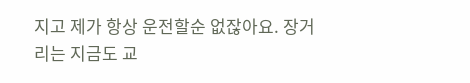지고 제가 항상 운전할순 없잖아요. 장거리는 지금도 교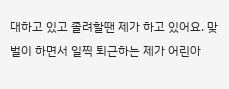대하고 있고 졸려할땐 제가 하고 있어요. 맞벌이 하면서 일찍 퇴근하는 제가 어린아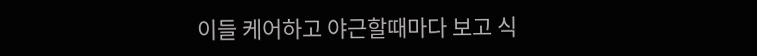이들 케어하고 야근할때마다 보고 식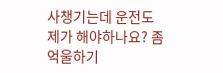사챙기는데 운전도 제가 해야하나요? 좀 억울하기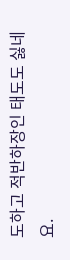도하고 적반하장인 태도도 싫네요.